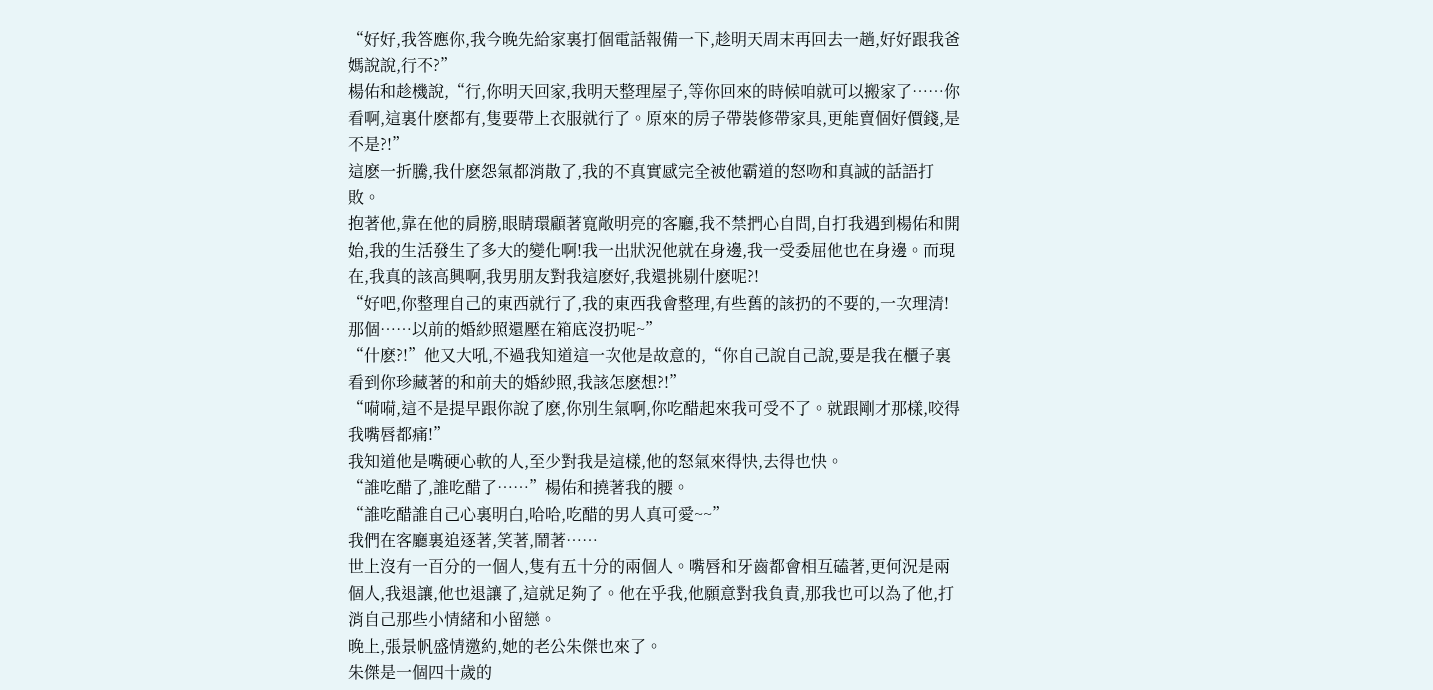“好好,我答應你,我今晚先給家裏打個電話報備一下,趁明天周末再回去一趟,好好跟我爸媽說說,行不?”
楊佑和趁機說,“行,你明天回家,我明天整理屋子,等你回來的時候咱就可以搬家了……你看啊,這裏什麽都有,隻要帶上衣服就行了。原來的房子帶裝修帶家具,更能賣個好價錢,是不是?!”
這麽一折騰,我什麽怨氣都消散了,我的不真實感完全被他霸道的怒吻和真誠的話語打敗。
抱著他,靠在他的肩膀,眼睛環顧著寬敞明亮的客廳,我不禁捫心自問,自打我遇到楊佑和開始,我的生活發生了多大的變化啊!我一出狀況他就在身邊,我一受委屈他也在身邊。而現在,我真的該高興啊,我男朋友對我這麽好,我還挑剔什麽呢?!
“好吧,你整理自己的東西就行了,我的東西我會整理,有些舊的該扔的不要的,一次理清!那個……以前的婚紗照還壓在箱底沒扔呢~”
“什麽?!”他又大吼,不過我知道這一次他是故意的,“你自己說自己說,要是我在櫃子裏看到你珍藏著的和前夫的婚紗照,我該怎麽想?!”
“嗬嗬,這不是提早跟你說了麽,你別生氣啊,你吃醋起來我可受不了。就跟剛才那樣,咬得我嘴唇都痛!”
我知道他是嘴硬心軟的人,至少對我是這樣,他的怒氣來得快,去得也快。
“誰吃醋了,誰吃醋了……”楊佑和撓著我的腰。
“誰吃醋誰自己心裏明白,哈哈,吃醋的男人真可愛~~”
我們在客廳裏追逐著,笑著,鬧著……
世上沒有一百分的一個人,隻有五十分的兩個人。嘴唇和牙齒都會相互磕著,更何況是兩個人,我退讓,他也退讓了,這就足夠了。他在乎我,他願意對我負責,那我也可以為了他,打消自己那些小情緒和小留戀。
晚上,張景帆盛情邀約,她的老公朱傑也來了。
朱傑是一個四十歲的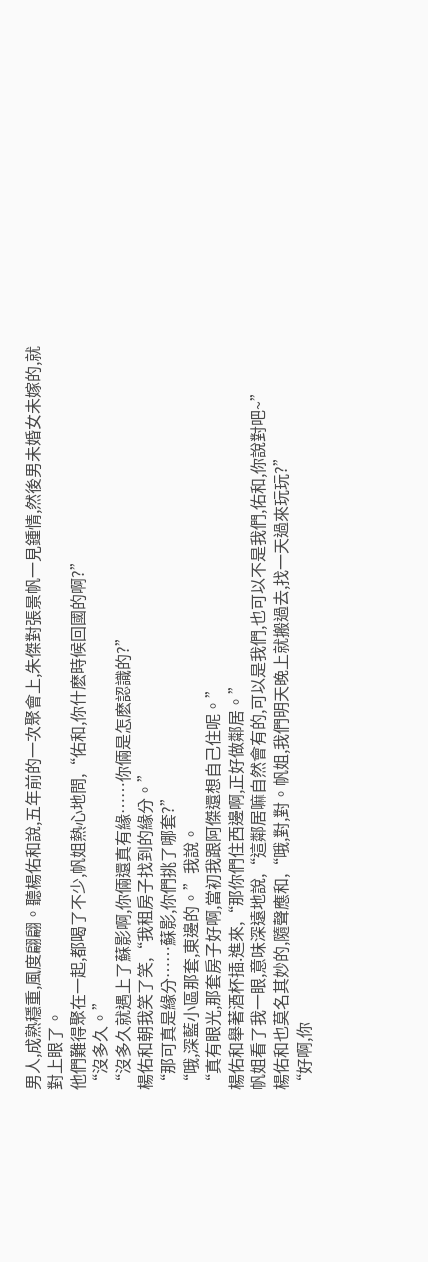男人,成熟穩重,風度翩翩。聽楊佑和說,五年前的一次聚會上,朱傑對張景帆一見鍾情,然後男未婚女未嫁的,就對上眼了。
他們難得聚在一起,都喝了不少,帆姐熱心地問,“佑和,你什麽時候回國的啊?”
“沒多久。”
“沒多久就遇上了蘇影啊,你倆還真有緣……你倆是怎麽認識的?”
楊佑和朝我笑了笑,“我租房子找到的緣分。”
“那可真是緣分……蘇影,你們挑了哪套?”
“哦,深藍小區那套,東邊的。”我說。
“真有眼光,那套房子好啊,當初我跟阿傑還想自己住呢。”
楊佑和舉著酒杯插.進來,“那你們住西邊啊,正好做鄰居。”
帆姐看了我一眼,意味深遠地說,“這鄰居嘛自然會有的,可以是我們,也可以不是我們,佑和,你說對吧~”
楊佑和也莫名其妙的,隨聲應和,“哦,對,對。帆姐,我們明天晚上就搬過去,找一天過來玩玩?”
“好啊,你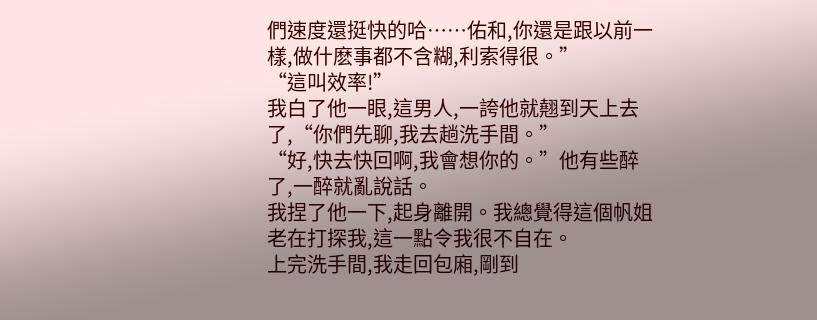們速度還挺快的哈……佑和,你還是跟以前一樣,做什麽事都不含糊,利索得很。”
“這叫效率!”
我白了他一眼,這男人,一誇他就翹到天上去了,“你們先聊,我去趟洗手間。”
“好,快去快回啊,我會想你的。”他有些醉了,一醉就亂說話。
我捏了他一下,起身離開。我總覺得這個帆姐老在打探我,這一點令我很不自在。
上完洗手間,我走回包廂,剛到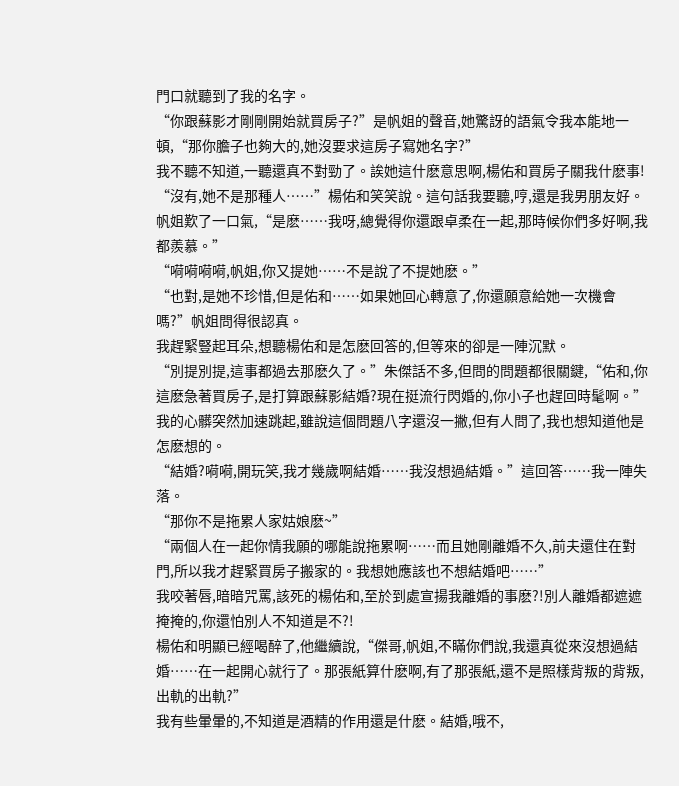門口就聽到了我的名字。
“你跟蘇影才剛剛開始就買房子?”是帆姐的聲音,她驚訝的語氣令我本能地一頓,“那你膽子也夠大的,她沒要求這房子寫她名字?”
我不聽不知道,一聽還真不對勁了。誒她這什麽意思啊,楊佑和買房子關我什麽事!
“沒有,她不是那種人……”楊佑和笑笑說。這句話我要聽,哼,還是我男朋友好。
帆姐歎了一口氣,“是麽……我呀,總覺得你還跟卓柔在一起,那時候你們多好啊,我都羨慕。”
“嗬嗬嗬嗬,帆姐,你又提她……不是說了不提她麽。”
“也對,是她不珍惜,但是佑和……如果她回心轉意了,你還願意給她一次機會嗎?”帆姐問得很認真。
我趕緊豎起耳朵,想聽楊佑和是怎麽回答的,但等來的卻是一陣沉默。
“別提別提,這事都過去那麽久了。”朱傑話不多,但問的問題都很關鍵,“佑和,你這麽急著買房子,是打算跟蘇影結婚?現在挺流行閃婚的,你小子也趕回時髦啊。”
我的心髒突然加速跳起,雖說這個問題八字還沒一撇,但有人問了,我也想知道他是怎麽想的。
“結婚?嗬嗬,開玩笑,我才幾歲啊結婚……我沒想過結婚。”這回答……我一陣失落。
“那你不是拖累人家姑娘麽~”
“兩個人在一起你情我願的哪能說拖累啊……而且她剛離婚不久,前夫還住在對門,所以我才趕緊買房子搬家的。我想她應該也不想結婚吧……”
我咬著唇,暗暗咒罵,該死的楊佑和,至於到處宣揚我離婚的事麽?!別人離婚都遮遮掩掩的,你還怕別人不知道是不?!
楊佑和明顯已經喝醉了,他繼續說,“傑哥,帆姐,不瞞你們說,我還真從來沒想過結婚……在一起開心就行了。那張紙算什麽啊,有了那張紙,還不是照樣背叛的背叛,出軌的出軌?”
我有些暈暈的,不知道是酒精的作用還是什麽。結婚,哦不,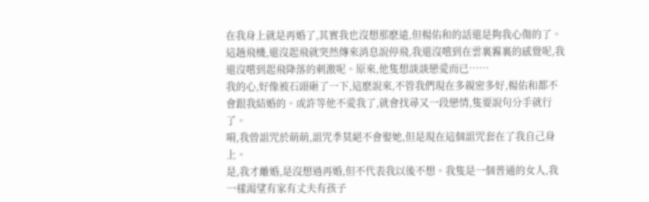在我身上就是再婚了,其實我也沒想那麽遠,但楊佑和的話還是夠我心傷的了。
這趟飛機,還沒起飛就突然傳來消息說停飛,我還沒嚐到在雲裏霧裏的感覺呢,我還沒嚐到起飛降落的刺激呢。原來,他隻想談談戀愛而已……
我的心,好像被石頭砸了一下,這麽說來,不管我們現在多親密多好,楊佑和都不會跟我結婚的。或許等他不愛我了,就會找尋又一段戀情,隻要說句分手就行了。
嗬,我曾詛咒於萌萌,詛咒季莫絕不會娶她,但是現在這個詛咒套在了我自己身上。
是,我才離婚,是沒想過再婚,但不代表我以後不想。我隻是一個普通的女人,我一樣渴望有家有丈夫有孩子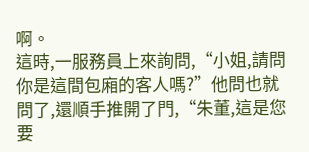啊。
這時,一服務員上來詢問,“小姐,請問你是這間包廂的客人嗎?”他問也就問了,還順手推開了門,“朱董,這是您要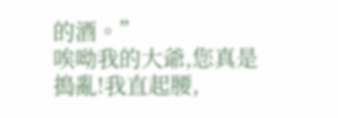的酒。”
唉呦我的大爺,您真是搗亂!我直起腰,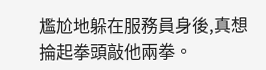尷尬地躲在服務員身後,真想掄起拳頭敲他兩拳。